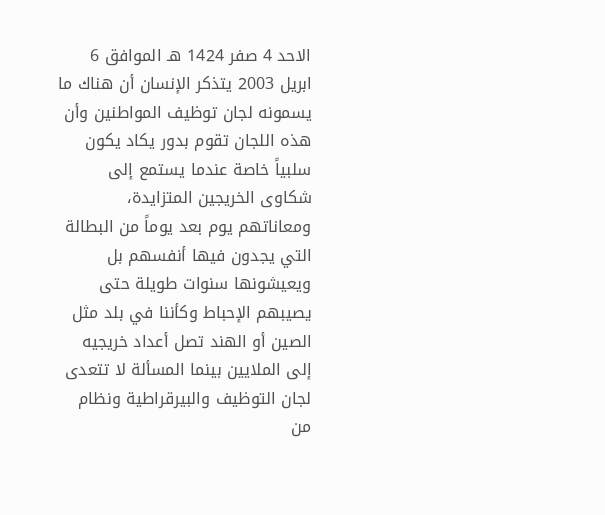الاحد 4 صفر 1424 هـ الموافق 6 ابريل 2003 يتذكر الإنسان أن هناك ما يسمونه لجان توظيف المواطنين وأن هذه اللجان تقوم بدور يكاد يكون سلبياً خاصة عندما يستمع إلى شكاوى الخريجين المتزايدة، ومعاناتهم يوم بعد يوماً من البطالة التي يجدون فيها أنفسهم بل ويعيشونها سنوات طويلة حتى يصيبهم الإحباط وكأننا في بلد مثل الصين أو الهند تصل أعداد خريجيه إلى الملايين بينما المسألة لا تتعدى لجان التوظيف والبيرقراطية ونظام من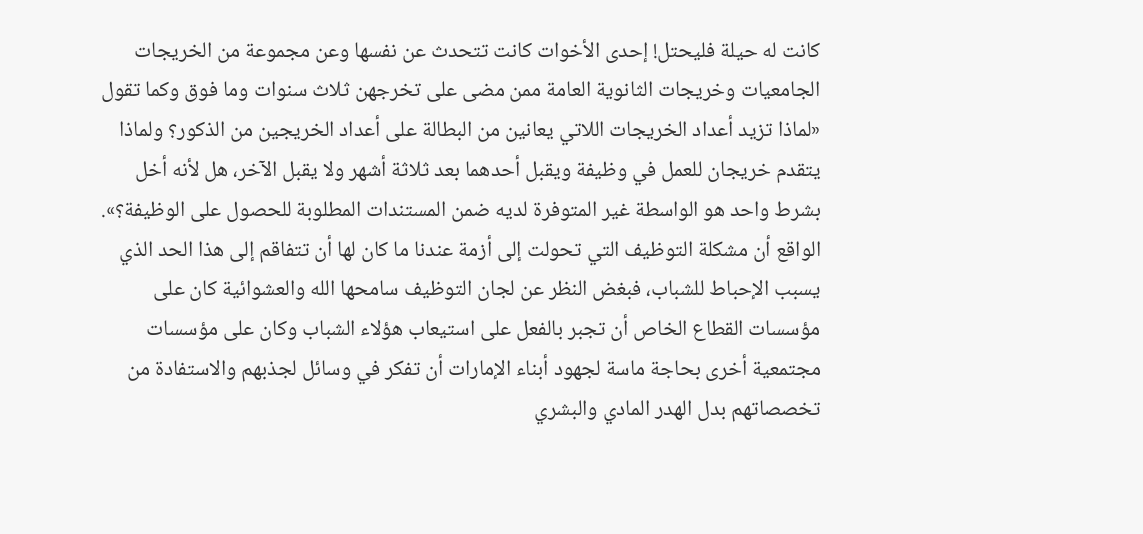كانت له حيلة فليحتل! إحدى الأخوات كانت تتحدث عن نفسها وعن مجموعة من الخريجات الجامعيات وخريجات الثانوية العامة ممن مضى على تخرجهن ثلاث سنوات وما فوق وكما تقول «لماذا تزيد أعداد الخريجات اللاتي يعانين من البطالة على أعداد الخريجين من الذكور؟ ولماذا يتقدم خريجان للعمل في وظيفة ويقبل أحدهما بعد ثلاثة أشهر ولا يقبل الآخر، هل لأنه أخل بشرط واحد هو الواسطة غير المتوفرة لديه ضمن المستندات المطلوبة للحصول على الوظيفة؟». الواقع أن مشكلة التوظيف التي تحولت إلى أزمة عندنا ما كان لها أن تتفاقم إلى هذا الحد الذي يسبب الإحباط للشباب، فبغض النظر عن لجان التوظيف سامحها الله والعشوائية كان على مؤسسات القطاع الخاص أن تجبر بالفعل على استيعاب هؤلاء الشباب وكان على مؤسسات مجتمعية أخرى بحاجة ماسة لجهود أبناء الإمارات أن تفكر في وسائل لجذبهم والاستفادة من تخصصاتهم بدل الهدر المادي والبشري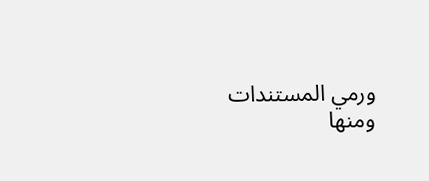ورمي المستندات ومنها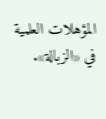المؤهلات العلمية في «الزبالة».